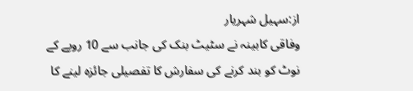از:سہیل شہریار
وفاقی کابینہ نے سٹیٹ بنک کی جانب سے 10 روپے کے نوٹ کو بند کرنے کی سفارش کا تفصیلی جائزہ لینے کا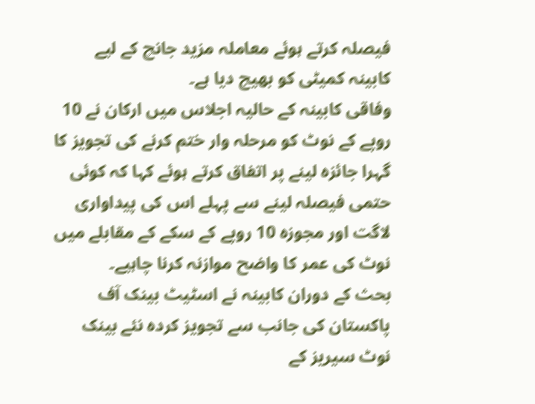فیصلہ کرتے ہوئے معاملہ مزید جانچ کے لیے کابینہ کمیٹی کو بھیج دیا ہے۔
وفاقی کابینہ کے حالیہ اجلاس میں ارکان نے 10 روپے کے نوٹ کو مرحلہ وار ختم کرنے کی تجویز کا گہرا جائزہ لینے پر اتفاق کرتے ہوئے کہا کہ کوئی حتمی فیصلہ لینے سے پہلے اس کی پیداواری لاگت اور مجوزہ 10 روپے کے سکے کے مقابلے میں نوٹ کی عمر کا واضح موازنہ کرنا چاہیے۔
بحث کے دوران کابینہ نے اسٹیٹ بینک آف پاکستان کی جانب سے تجویز کردہ نئے بینک نوٹ سیریز کے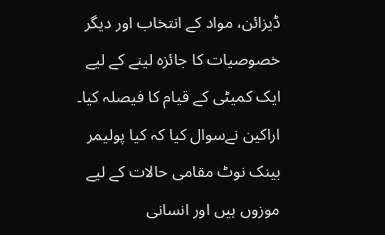ڈیزائن، مواد کے انتخاب اور دیگر خصوصیات کا جائزہ لینے کے لیے ایک کمیٹی کے قیام کا فیصلہ کیا۔
اراکین نےسوال کیا کہ کیا پولیمر بینک نوٹ مقامی حالات کے لیے موزوں ہیں اور انسانی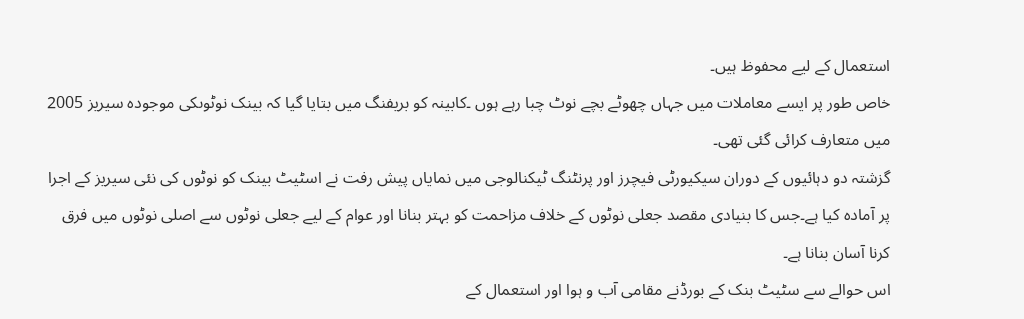استعمال کے لیے محفوظ ہیں۔
خاص طور پر ایسے معاملات میں جہاں چھوٹے بچے نوٹ چبا رہے ہوں ۔کابینہ کو بریفنگ میں بتایا گیا کہ بینک نوٹوںکی موجودہ سیریز 2005 میں متعارف کرائی گئی تھی۔
گزشتہ دو دہائیوں کے دوران سیکیورٹی فیچرز اور پرنٹنگ ٹیکنالوجی میں نمایاں پیش رفت نے اسٹیٹ بینک کو نوٹوں کی نئی سیریز کے اجرا پر آمادہ کیا ہے۔جس کا بنیادی مقصد جعلی نوٹوں کے خلاف مزاحمت کو بہتر بنانا اور عوام کے لیے جعلی نوٹوں سے اصلی نوٹوں میں فرق کرنا آسان بنانا ہے۔
اس حوالے سے سٹیٹ بنک کے بورڈنے مقامی آب و ہوا اور استعمال کے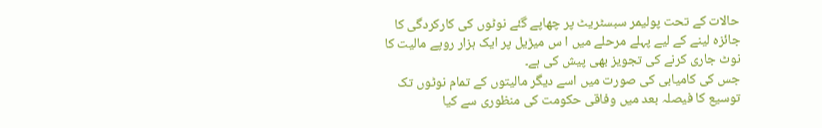حالات کے تحت پولیمر سبسٹریٹ پر چھاپے گئے نوٹوں کی کارکردگی کا جائزہ لینے کے لیے پہلے مرحلے میں ا س میڑیل پر ایک ہزار روپے مالیت کا نوٹ جاری کرنے کی تجویز بھی پیش کی ہے۔
جس کی کامیابی کی صورت میں اسے دیگر مالیتوں کے تمام نوٹوں تک توسیع کا فیصلہ بعد میں وفاقی حکومت کی منظوری سے کیا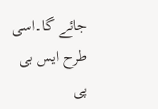جائے گا۔اسی طرح ایس بی پی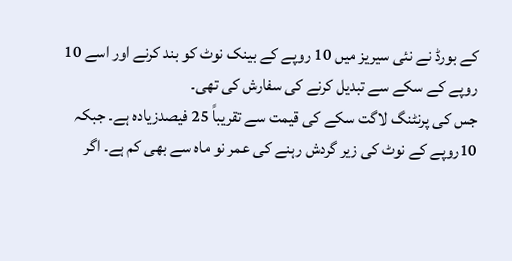کے بورڈ نے نئی سیریز میں 10 روپے کے بینک نوٹ کو بند کرنے اور اسے 10 روپے کے سکے سے تبدیل کرنے کی سفارش کی تھی۔
جس کی پرنٹنگ لاگت سکے کی قیمت سے تقریباً 25 فیصدزیادہ ہے۔ جبکہ 10روپے کے نوٹ کی زیر گردش رہنے کی عمر نو ماہ سے بھی کم ہے۔ اگر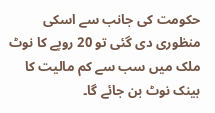حکومت کی جانب سے اسکی منظوری دی گئی تو 20 روپے کا نوٹ ملک میں سب سے کم مالیت کا بینک نوٹ بن جائے گا۔